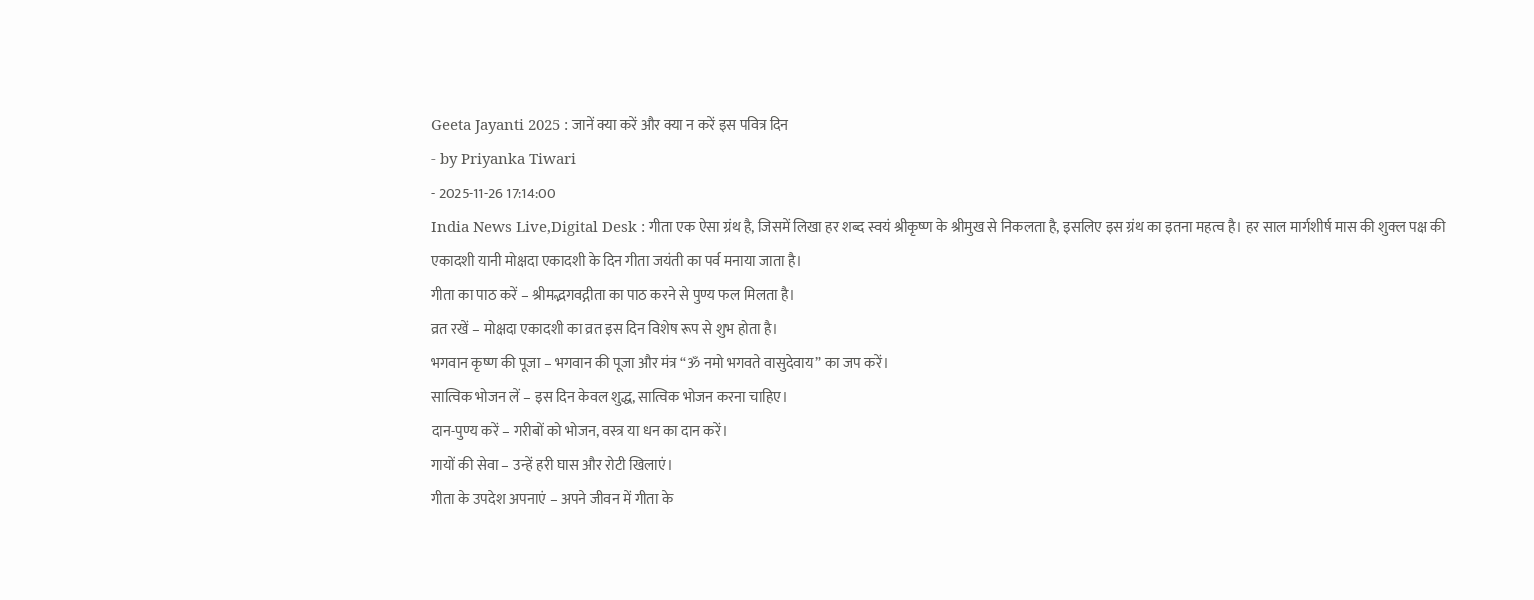Geeta Jayanti 2025 : जानें क्या करें और क्या न करें इस पवित्र दिन
- by Priyanka Tiwari
- 2025-11-26 17:14:00
India News Live,Digital Desk : गीता एक ऐसा ग्रंथ है, जिसमें लिखा हर शब्द स्वयं श्रीकृष्ण के श्रीमुख से निकलता है, इसलिए इस ग्रंथ का इतना महत्व है। हर साल मार्गशीर्ष मास की शुक्ल पक्ष की एकादशी यानी मोक्षदा एकादशी के दिन गीता जयंती का पर्व मनाया जाता है।
गीता का पाठ करें – श्रीमद्भगवद्गीता का पाठ करने से पुण्य फल मिलता है।
व्रत रखें – मोक्षदा एकादशी का व्रत इस दिन विशेष रूप से शुभ होता है।
भगवान कृष्ण की पूजा – भगवान की पूजा और मंत्र “ॐ नमो भगवते वासुदेवाय” का जप करें।
सात्विक भोजन लें – इस दिन केवल शुद्ध, सात्विक भोजन करना चाहिए।
दान-पुण्य करें – गरीबों को भोजन, वस्त्र या धन का दान करें।
गायों की सेवा – उन्हें हरी घास और रोटी खिलाएं।
गीता के उपदेश अपनाएं – अपने जीवन में गीता के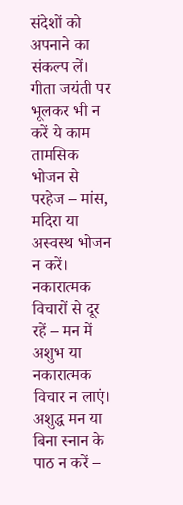संदेशों को अपनाने का संकल्प लें।
गीता जयंती पर भूलकर भी न करें ये काम
तामसिक भोजन से परहेज – मांस, मदिरा या अस्वस्थ भोजन न करें।
नकारात्मक विचारों से दूर रहें – मन में अशुभ या नकारात्मक विचार न लाएं।
अशुद्ध मन या बिना स्नान के पाठ न करें –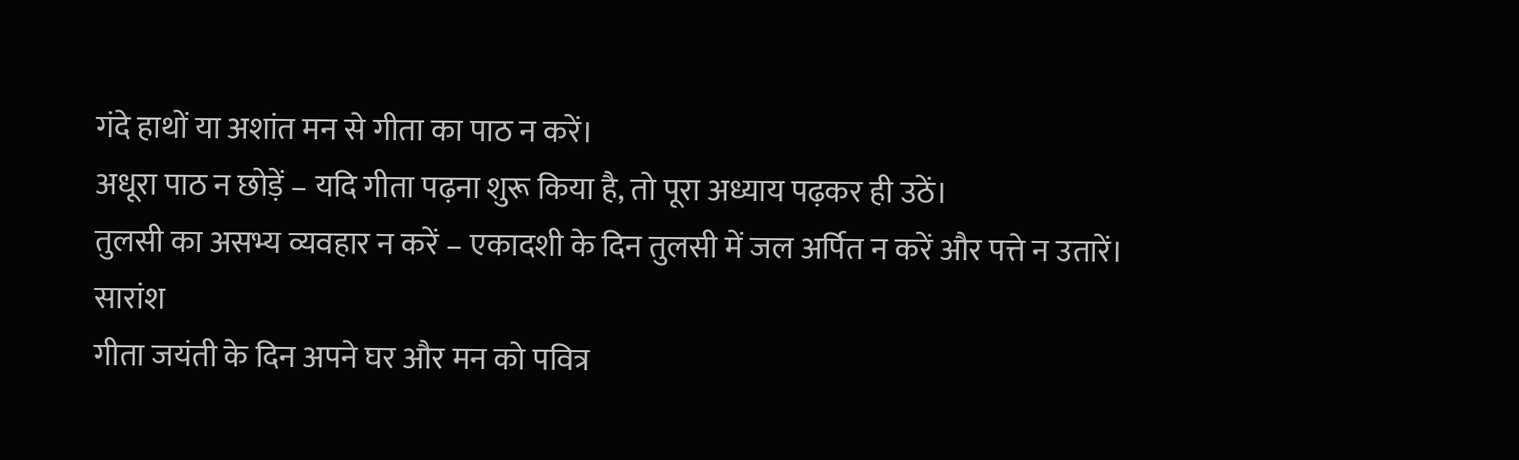गंदे हाथों या अशांत मन से गीता का पाठ न करें।
अधूरा पाठ न छोड़ें – यदि गीता पढ़ना शुरू किया है, तो पूरा अध्याय पढ़कर ही उठें।
तुलसी का असभ्य व्यवहार न करें – एकादशी के दिन तुलसी में जल अर्पित न करें और पत्ते न उतारें।
सारांश
गीता जयंती के दिन अपने घर और मन को पवित्र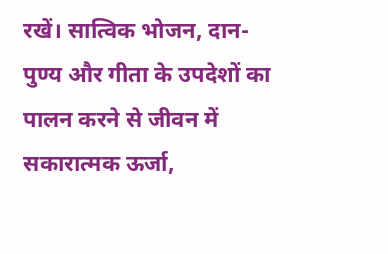रखें। सात्विक भोजन, दान-पुण्य और गीता के उपदेशों का पालन करने से जीवन में सकारात्मक ऊर्जा,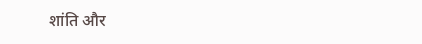शांति और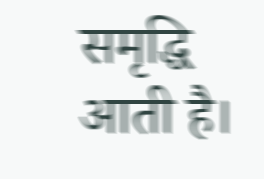समृद्धि आती है।